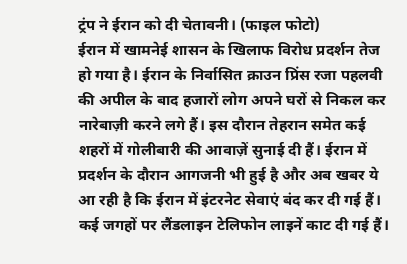ट्रंप ने ईरान को दी चेतावनी। (फाइल फोटो)
ईरान में खामनेई शासन के खिलाफ विरोध प्रदर्शन तेज हो गया है। ईरान के निर्वासित क्राउन प्रिंस रजा पहलवी की अपील के बाद हजारों लोग अपने घरों से निकल कर नारेबाज़ी करने लगे हैं। इस दौरान तेहरान समेत कई शहरों में गोलीबारी की आवाज़ें सुनाई दी हैं। ईरान में प्रदर्शन के दौरान आगजनी भी हुई है और अब खबर ये आ रही है कि ईरान में इंटरनेट सेवाएं बंद कर दी गई हैं। कई जगहों पर लैंडलाइन टेलिफोन लाइनें काट दी गई हैं।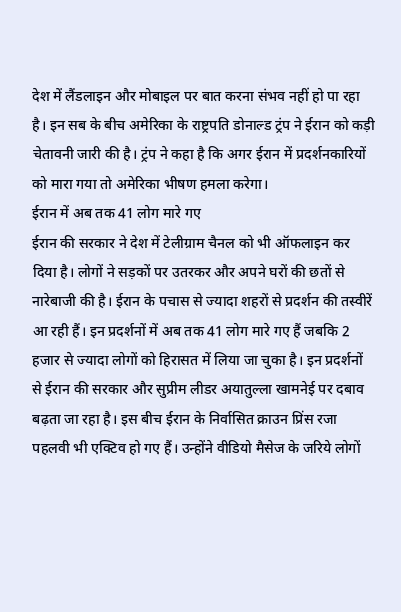देश में लैंडलाइन और मोबाइल पर बात करना संभव नहीं हो पा रहा है। इन सब के बीच अमेरिका के राष्ट्रपति डोनाल्ड ट्रंप ने ईरान को कड़ी चेतावनी जारी की है। ट्रंप ने कहा है कि अगर ईरान में प्रदर्शनकारियों को मारा गया तो अमेरिका भीषण हमला करेगा।
ईरान में अब तक 41 लोग मारे गए
ईरान की सरकार ने देश में टेलीग्राम चैनल को भी ऑफलाइन कर दिया है। लोगों ने सड़कों पर उतरकर और अपने घरों की छतों से नारेबाजी की है। ईरान के पचास से ज्यादा शहरों से प्रदर्शन की तस्वीरें आ रही हैं। इन प्रदर्शनों में अब तक 41 लोग मारे गए हैं जबकि 2 हजार से ज्यादा लोगों को हिरासत में लिया जा चुका है। इन प्रदर्शनों से ईरान की सरकार और सुप्रीम लीडर अयातुल्ला खामनेई पर दबाव बढ़ता जा रहा है। इस बीच ईरान के निर्वासित क्राउन प्रिंस रजा पहलवी भी एक्टिव हो गए हैं। उन्होंने वीडियो मैसेज के जरिये लोगों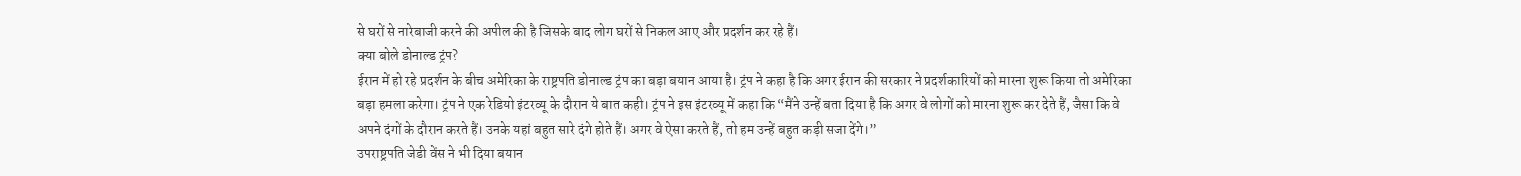से घरों से नारेबाजी करने की अपील की है जिसके बाद लोग घरों से निकल आए और प्रदर्शन कर रहे हैं।
क्या बोले डोनाल्ड ट्रंप?
ईरान में हो रहे प्रदर्शन के बीच अमेरिका के राष्ट्रपति डोनाल्ड ट्रंप का बड़ा बयान आया है। ट्रंप ने कहा है कि अगर ईरान की सरकार ने प्रदर्शकारियों को मारना शुरू किया तो अमेरिका बड़ा हमला करेगा। ट्रंप ने एक रेडियो इंटरव्यू के दौरान ये बात कही। ट्रंप ने इस इंटरव्यू में कहा कि “मैंने उन्हें बता दिया है कि अगर वे लोगों को मारना शुरू कर देते हैं, जैसा कि वे अपने दंगों के दौरान करते हैं। उनके यहां बहुत सारे दंगे होते हैं। अगर वे ऐसा करते हैं, तो हम उन्हें बहुत कड़ी सजा देंगे।”
उपराष्ट्रपति जेडी वेंस ने भी दिया बयान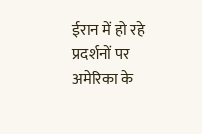ईरान में हो रहे प्रदर्शनों पर अमेरिका के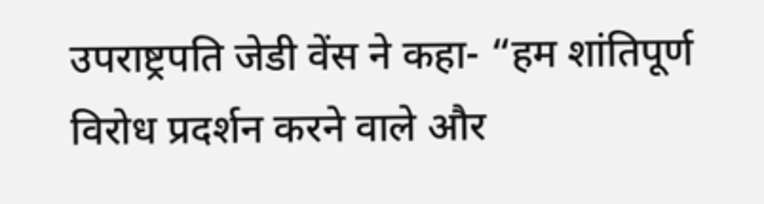उपराष्ट्रपति जेडी वेंस ने कहा- “हम शांतिपूर्ण विरोध प्रदर्शन करने वाले और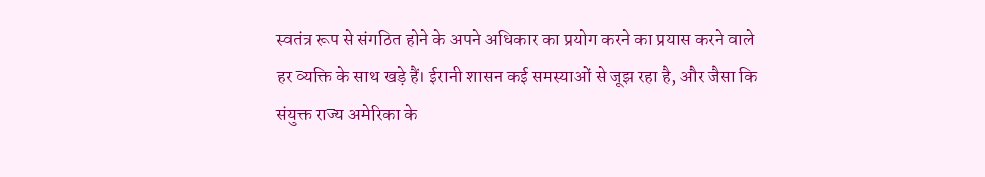स्वतंत्र रूप से संगठित होने के अपने अधिकार का प्रयोग करने का प्रयास करने वाले हर व्यक्ति के साथ खड़े हैं। ईरानी शासन कई समस्याओं से जूझ रहा है, और जैसा कि संयुक्त राज्य अमेरिका के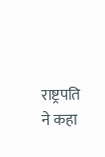राष्ट्रपति ने कहा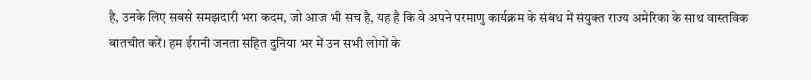है, उनके लिए सबसे समझदारी भरा कदम, जो आज भी सच है, यह है कि वे अपने परमाणु कार्यक्रम के संबंध में संयुक्त राज्य अमेरिका के साथ वास्तविक बातचीत करें। हम ईरानी जनता सहित दुनिया भर में उन सभी लोगों के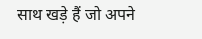साथ खड़े हैं जो अपने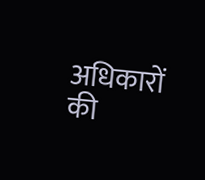अधिकारों की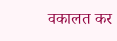वकालत कर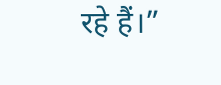रहे हैं।”